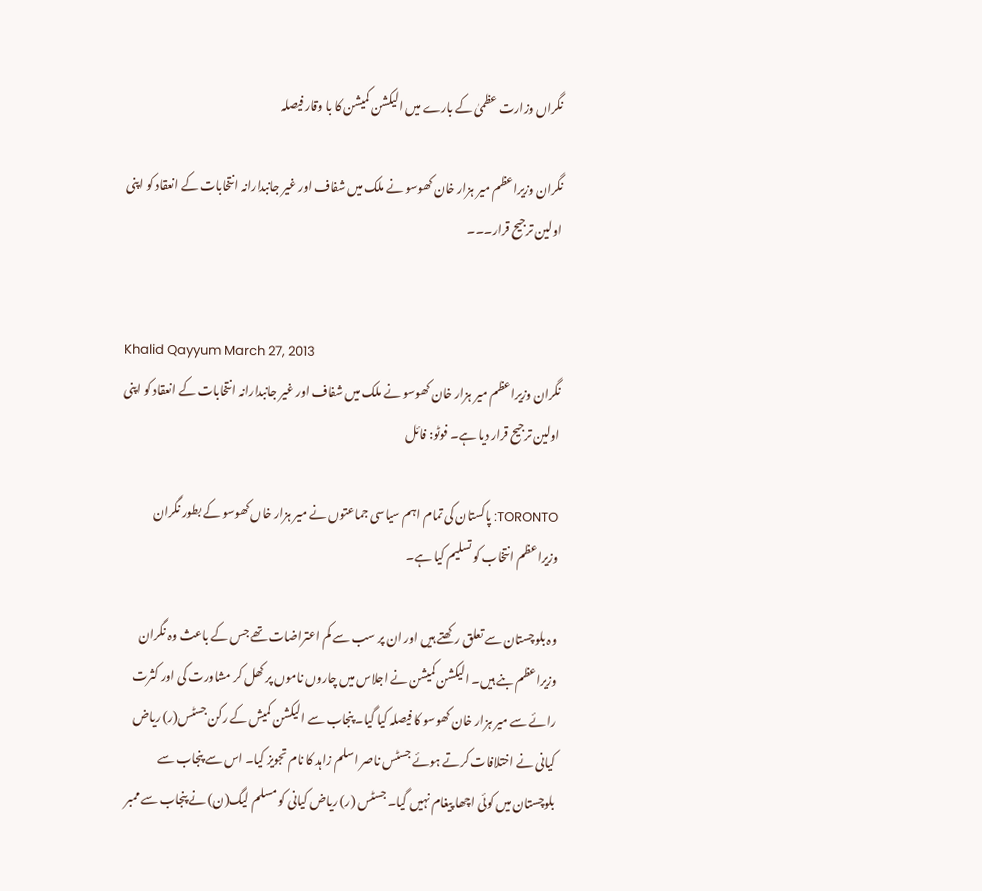نگراں وزارت عظمیٰ کے بارے میں الیکشن کمیشن کا با وقار فیصلہ

نگران وزیراعظم میر ہزار خان کھوسو نے ملک میں شفاف اور غیر جانبدارانہ انتخابات کے انعقاد کو اپنی اولین ترجیح قرار۔۔۔


Khalid Qayyum March 27, 2013
نگران وزیراعظم میر ہزار خان کھوسو نے ملک میں شفاف اور غیر جانبدارانہ انتخابات کے انعقاد کو اپنی اولین ترجیح قرار دیا ہے۔ فوٹو: فائل

TORONTO: پاکستان کی تمام اہم سیاسی جماعتوں نے میر ہزار خاں کھوسو کے بطور نگران وزیراعظم انتخاب کو تسلیم کیا ہے۔

وہ بلوچستان سے تعلق رکھتے ہیں اور ان پر سب سے کم اعتراضات تھے جس کے باعث وہ نگران وزیراعظم بنے ہیں۔ الیکشن کمیشن نے اجلاس میں چاروں ناموں پر کھل کر مشاورت کی اور کثرت رائے سے میر ہزار خان کھوسو کا فیصلہ کیا گیا۔ پنجاب سے الیکشن کمیش کے رکن جسٹس(ر) ریاض کیانی نے اختلافات کرتے ہوئے جسٹس ناصر اسلم زاہد کا نام تجویز کیا۔ اس سے پنجاب سے بلوچستان میں کوئی اچھا پیغام نہیں گیا۔ جسٹس (ر) ریاض کیانی کو مسلم لیگ(ن) نے پنجاب سے ممبر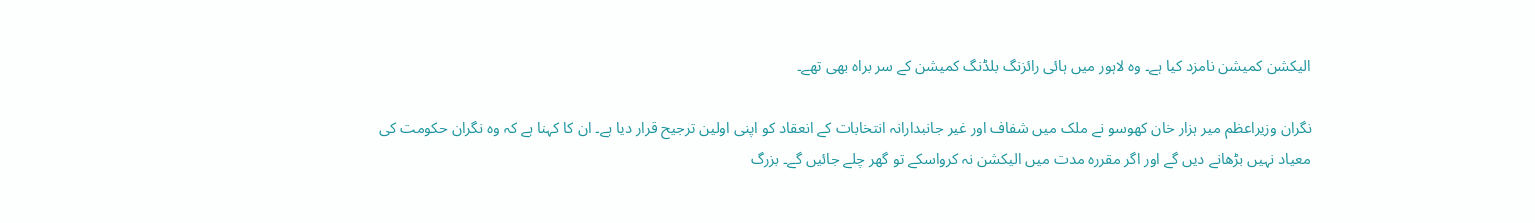الیکشن کمیشن نامزد کیا ہے۔ وہ لاہور میں ہائی رائزنگ بلڈنگ کمیشن کے سر براہ بھی تھے۔

نگران وزیراعظم میر ہزار خان کھوسو نے ملک میں شفاف اور غیر جانبدارانہ انتخابات کے انعقاد کو اپنی اولین ترجیح قرار دیا ہے۔ ان کا کہنا ہے کہ وہ نگران حکومت کی معیاد نہیں بڑھانے دیں گے اور اگر مقررہ مدت میں الیکشن نہ کرواسکے تو گھر چلے جائیں گے۔ بزرگ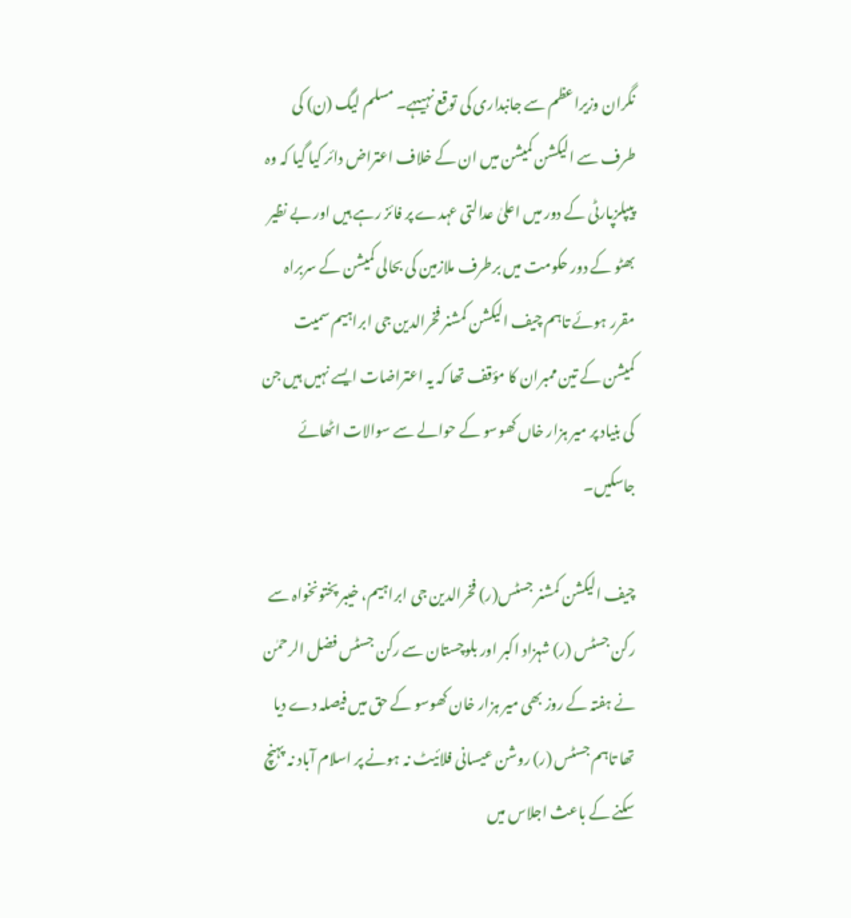نگران وزیراعظم سے جانبداری کی توقع نہیںہے۔ مسلم لیگ (ن) کی طرف سے الیکشن کمیشن میں ان کے خلاف اعتراض دائر کیا گیا کہ وہ پیپلزپارٹی کے دور میں اعلیٰ عدالتی عہدے پر فائز رہے ہیں اور بے نظیر بھٹو کے دور حکومت میں برطرف ملازمین کی بحالی کمیشن کے سربراہ مقرر ہوئے تاہم چیف الیکشن کمشنر فخرالدین جی ابراہیم سمیت کمیشن کے تین ممبران کا مؤقف تھا کہ یہ اعتراضات ایسے نہیں ہیں جن کی بنیاد پر میر ہزار خاں کھوسو کے حوالے سے سوالات اٹھائے جاسکیں۔

چیف الیکشن کمشنر جسٹس(ر) فخرالدین جی ابراہیم، خیبر پختونخواہ سے رکن جسٹس (ر) شہزاد اکبر اور بلوچستان سے رکن جسٹس فضل الرحمٰن نے ہفتہ کے روز بھی میر ہزار خان کھوسو کے حق میں فیصلہ دے دیا تھا تاہم جسٹس (ر) روشن عیسانی فلائیٹ نہ ہونے پر اسلام آباد نہ پہنچ سکنے کے باعث اجلاس میں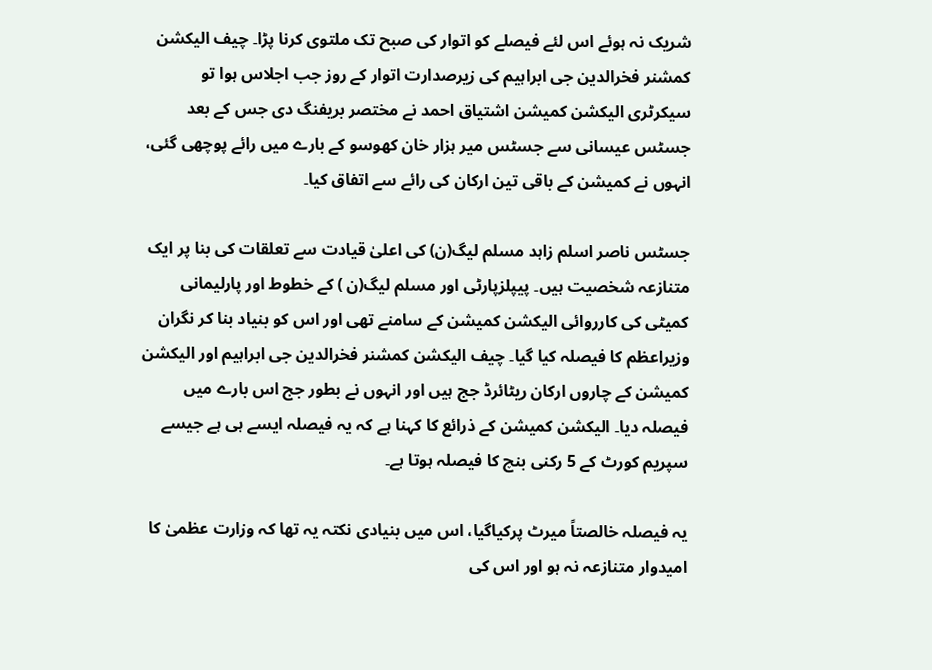شریک نہ ہوئے اس لئے فیصلے کو اتوار کی صبح تک ملتوی کرنا پڑا۔ چیف الیکشن کمشنر فخرالدین جی ابراہیم کی زیرصدارت اتوار کے روز جب اجلاس ہوا تو سیکرٹری الیکشن کمیشن اشتیاق احمد نے مختصر بریفنگ دی جس کے بعد جسٹس عیسانی سے جسٹس میر ہزار خان کھوسو کے بارے میں رائے پوچھی گئی، انہوں نے کمیشن کے باقی تین ارکان کی رائے سے اتفاق کیا۔

جسٹس ناصر اسلم زاہد مسلم لیگ(ن) کی اعلیٰ قیادت سے تعلقات کی بنا پر ایک متنازعہ شخصیت ہیں۔ پیپلزپارٹی اور مسلم لیگ(ن ) کے خطوط اور پارلیمانی کمیٹی کی کارروائی الیکشن کمیشن کے سامنے تھی اور اس کو بنیاد بنا کر نگران وزیراعظم کا فیصلہ کیا گیا۔ چیف الیکشن کمشنر فخرالدین جی ابراہیم اور الیکشن کمیشن کے چاروں ارکان ریٹائرڈ جج ہیں اور انہوں نے بطور جج اس بارے میں فیصلہ دیا۔ الیکشن کمیشن کے ذرائع کا کہنا ہے کہ یہ فیصلہ ایسے ہی ہے جیسے سپریم کورٹ کے 5 رکنی بنچ کا فیصلہ ہوتا ہے۔

یہ فیصلہ خالصتاً میرٹ پرکیاگیا، اس میں بنیادی نکتہ یہ تھا کہ وزارت عظمیٰ کا امیدوار متنازعہ نہ ہو اور اس کی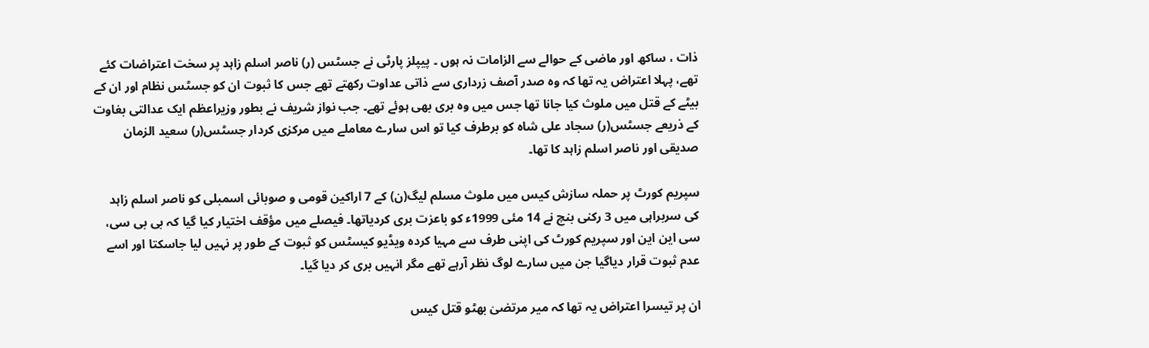ذات ، ساکھ اور ماضی کے حوالے سے الزامات نہ ہوں ۔ پیپلز پارٹی نے جسٹس (ر) ناصر اسلم زاہد پر سخت اعتراضات کئے تھے، پہلا اعتراض یہ تھا کہ وہ صدر آصف زرداری سے ذاتی عداوت رکھتے تھے جس کا ثبوت ان کو جسٹس نظام اور ان کے بیٹے کے قتل میں ملوث کیا جانا تھا جس میں وہ بری بھی ہوئے تھے۔ جب نواز شریف نے بطور وزیراعظم ایک عدالتی بغاوت کے ذریعے جسٹس(ر) سجاد علی شاہ کو برطرف کیا تو اس سارے معاملے میں مرکزی کردار جسٹس(ر) سعید الزمان صدیقی اور ناصر اسلم زاہد کا تھا۔

سپریم کورٹ پر حملہ سازش کیس میں ملوث مسلم لیگ(ن) کے 7 اراکین قومی و صوبائی اسمبلی کو ناصر اسلم زاہد کی سربراہی میں 3 رکنی بنچ نے 14 مئی 1999ء کو باعزت بری کردیاتھا۔ فیصلے میں مؤقف اختیار کیا گیا کہ بی بی سی، سی این این اور سپریم کورٹ کی اپنی طرف سے مہیا کردہ ویڈیو کیسٹس کو ثبوت کے طور پر نہیں لیا جاسکتا اور اسے عدم ثبوت قرار دیاگیا جن میں سارے لوگ نظر آرہے تھے مگر انہیں بری کر دیا گیا۔

ان پر تیسرا اعتراض یہ تھا کہ میر مرتضیٰ بھٹو قتل کیس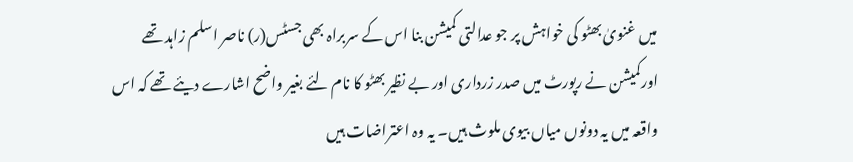میں غنویٰ بھٹو کی خواہش پر جو عدالتی کمیشن بنا اس کے سربراہ بھی جسٹس(ر) ناصر اسلم زاہد تھے اورکمیشن نے رپورٹ میں صدر زرداری اور بے نظیر بھٹو کا نام لئے بغیر واضح اشارے دیئے تھے کہ اس واقعہ میں یہ دونوں میاں بیوی ملوث ہیں۔ یہ وہ اعتراضات ہیں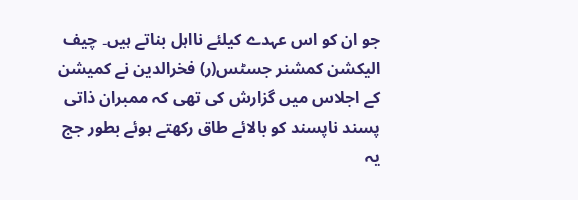جو ان کو اس عہدے کیلئے نااہل بناتے ہیں۔ چیف الیکشن کمشنر جسٹس(ر) فخرالدین نے کمیشن کے اجلاس میں گزارش کی تھی کہ ممبران ذاتی پسند ناپسند کو بالائے طاق رکھتے ہوئے بطور جج یہ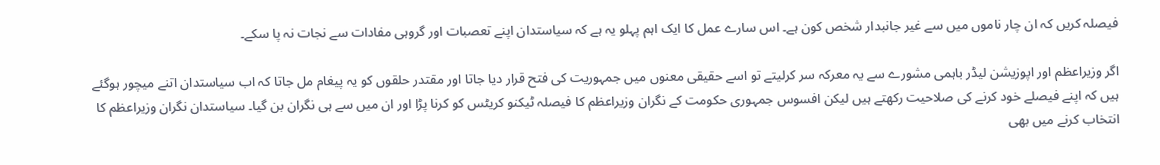فیصلہ کریں کہ ان چار ناموں میں سے غیر جانبدار شخص کون ہے۔ اس سارے عمل کا ایک اہم پہلو یہ ہے کہ سیاستدان اپنے تعصبات اور گروہی مفادات سے نجات نہ پا سکے۔

اگر وزیراعظم اور اپوزیشن لیڈر باہمی مشورے سے یہ معرکہ سر کرلیتے تو اسے حقیقی معنوں میں جمہوریت کی فتح قرار دیا جاتا اور مقتدر حلقوں کو یہ پیغام مل جاتا کہ اب سیاستدان اتنے میچور ہوگئے ہیں کہ اپنے فیصلے خود کرنے کی صلاحیت رکھتے ہیں لیکن افسوس جمہوری حکومت کے نگران وزیراعظم کا فیصلہ ٹیکنو کریٹس کو کرنا پڑا اور ان میں سے ہی نگران بن گیا۔ سیاستدان نگران وزیراعظم کا انتخاب کرنے میں بھی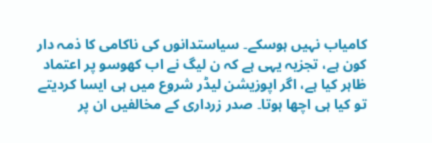کامیاب نہیں ہوسکے۔ سیاستدانوں کی ناکامی کا ذمہ دار کون ہے، تجزیہ یہی ہے کہ ن لیگ نے اب کھوسو پر اعتماد ظاہر کیا ہے، اگر اپوزیشن لیڈر شروع میں ہی ایسا کردیتے تو کیا ہی اچھا ہوتا۔ صدر زرداری کے مخالفیں ان پر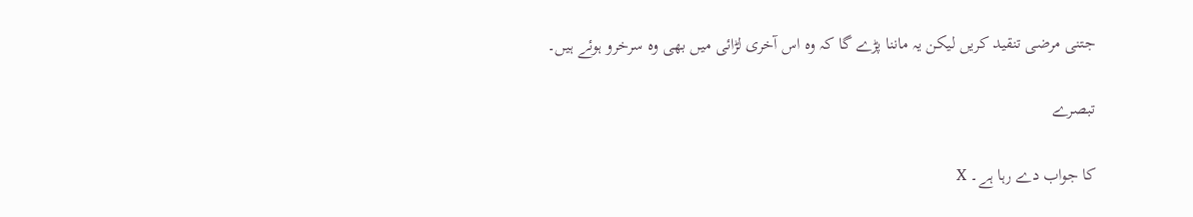جتنی مرضی تنقید کریں لیکن یہ ماننا پڑے گا کہ وہ اس آخری لڑائی میں بھی وہ سرخرو ہوئے ہیں۔

تبصرے

کا جواب دے رہا ہے۔ X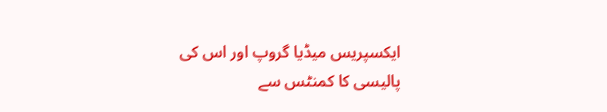ایکسپریس میڈیا گروپ اور اس کی پالیسی کا کمنٹس سے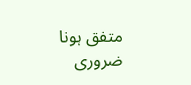متفق ہونا ضروری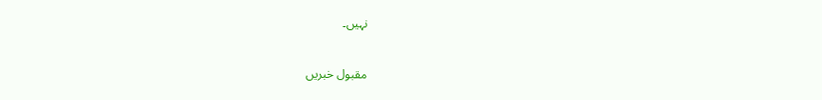نہیں۔

مقبول خبریں